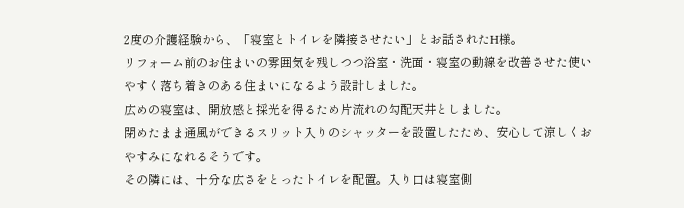2度の介護経験から、「寝室とトイレを隣接させたい」とお話されたH様。
リフォーム前のお住まいの雰囲気を残しつつ浴室・洗面・寝室の動線を改善させた使いやすく落ち着きのある住まいになるよう設計しました。
広めの寝室は、開放感と採光を得るため片流れの勾配天井としました。
閉めたまま通風ができるスリット入りのシャッターを設置したため、安心して涼しくおやすみになれるそうです。
その隣には、十分な広さをとったトイレを配置。入り口は寝室側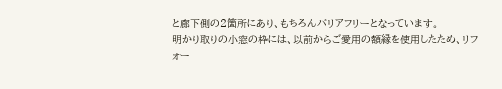と廊下側の2箇所にあり、もちろんバリアフリーとなっています。
明かり取りの小窓の枠には、以前からご愛用の額縁を使用したため、リフォー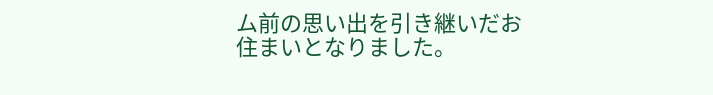ム前の思い出を引き継いだお住まいとなりました。